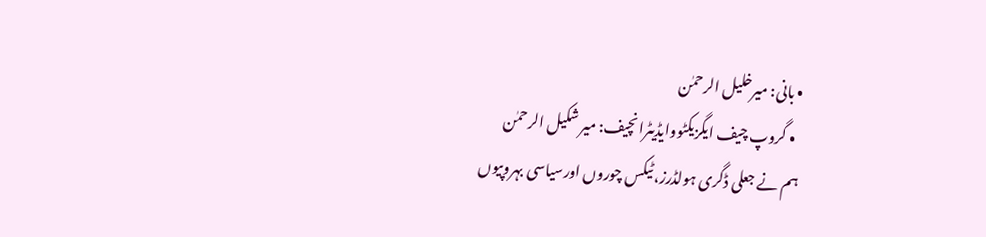• بانی: میرخلیل الرحمٰن
  • گروپ چیف ایگزیکٹووایڈیٹرانچیف: میر شکیل الرحمٰن
ہم نے جعلی ڈگری ہولڈرز، ٹیکس چوروں اورسیاسی بہروپیوں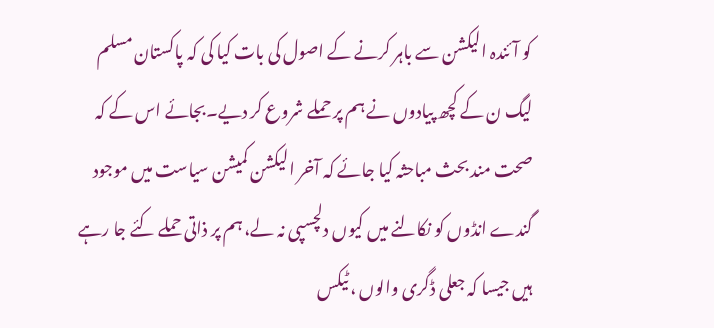کو آئندہ الیکشن سے باہر کرنے کے اصول کی بات کیا کی کہ پاکستان مسلم لیگ ن کے کچھ پیادوں نے ہم پر حملے شروع کر دیے۔بجائے اس کے کہ صحت مند بحث مباحثہ کیا جائے کہ آخر الیکشن کمیشن سیاست میں موجود گندے انڈوں کو نکالنے میں کیوں دلچسپی نہ لے، ہم پر ذاتی حملے کئے جا رہے ہیں جیسا کہ جعلی ڈگری والوں ، ٹیکس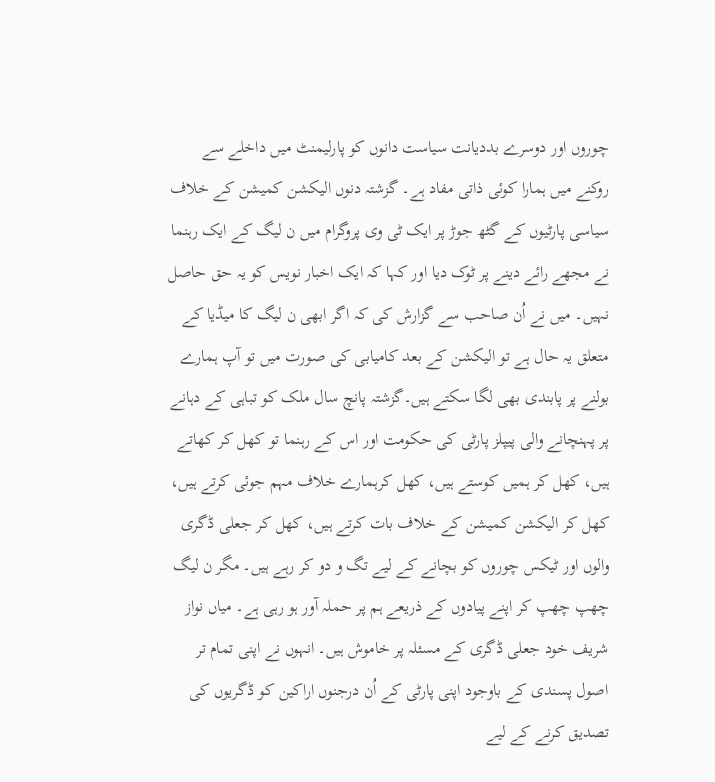چوروں اور دوسرے بددیانت سیاست دانوں کو پارلیمنٹ میں داخلے سے روکنے میں ہمارا کوئی ذاتی مفاد ہے۔ گزشتہ دنوں الیکشن کمیشن کے خلاف سیاسی پارٹیوں کے گٹھ جوڑ پر ایک ٹی وی پروگرام میں ن لیگ کے ایک رہنما نے مجھے رائے دینے پر ٹوک دیا اور کہا کہ ایک اخبار نویس کو یہ حق حاصل نہیں۔ میں نے اُن صاحب سے گزارش کی کہ اگر ابھی ن لیگ کا میڈیا کے متعلق یہ حال ہے تو الیکشن کے بعد کامیابی کی صورت میں تو آپ ہمارے بولنے پر پابندی بھی لگا سکتے ہیں۔گزشتہ پانچ سال ملک کو تباہی کے دہانے پر پہنچانے والی پیپلز پارٹی کی حکومت اور اس کے رہنما تو کھل کر کھاتے ہیں، کھل کر ہمیں کوستے ہیں، کھل کرہمارے خلاف مہم جوئی کرتے ہیں، کھل کر الیکشن کمیشن کے خلاف بات کرتے ہیں، کھل کر جعلی ڈگری والوں اور ٹیکس چوروں کو بچانے کے لیے تگ و دو کر رہے ہیں۔ مگر ن لیگ چھپ چھپ کر اپنے پیادوں کے ذریعے ہم پر حملہ آور ہو رہی ہے۔ میاں نواز شریف خود جعلی ڈگری کے مسئلہ پر خاموش ہیں۔ انہوں نے اپنی تمام تر اصول پسندی کے باوجود اپنی پارٹی کے اُن درجنوں اراکین کو ڈگریوں کی تصدیق کرنے کے لیے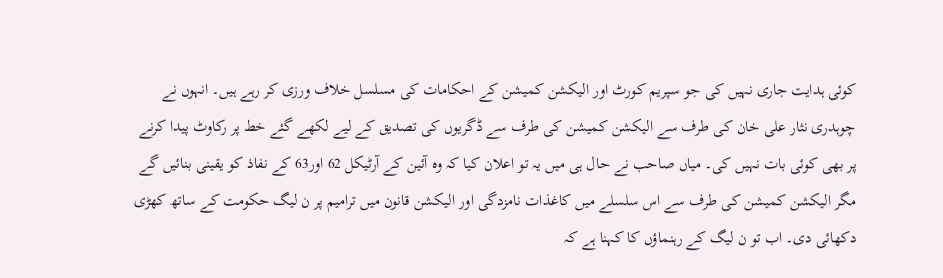کوئی ہدایت جاری نہیں کی جو سپریم کورٹ اور الیکشن کمیشن کے احکامات کی مسلسل خلاف ورزی کر رہے ہیں۔ انہوں نے چوہدری نثار علی خان کی طرف سے الیکشن کمیشن کی طرف سے ڈگریوں کی تصدیق کے لیے لکھے گئے خط پر رکاوٹ پیدا کرنے پر بھی کوئی بات نہیں کی۔ میاں صاحب نے حال ہی میں یہ تو اعلان کیا کہ وہ آئین کے آرٹیکل 62 اور63 کے نفاذ کو یقینی بنائیں گے مگر الیکشن کمیشن کی طرف سے اس سلسلے میں کاغذات نامزدگی اور الیکشن قانون میں ترامیم پر ن لیگ حکومت کے ساتھ کھڑی دکھائی دی۔ اب تو ن لیگ کے رہنماؤں کا کہنا ہے کہ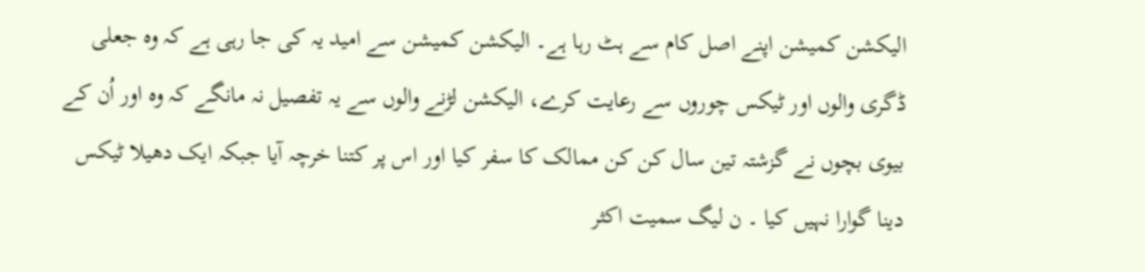الیکشن کمیشن اپنے اصل کام سے ہٹ رہا ہے۔ الیکشن کمیشن سے امید یہ کی جا رہی ہے کہ وہ جعلی ڈگری والوں اور ٹیکس چوروں سے رعایت کرے، الیکشن لڑنے والوں سے یہ تفصیل نہ مانگے کہ وہ اور اُن کے بیوی بچوں نے گزشتہ تین سال کن کن ممالک کا سفر کیا اور اس پر کتنا خرچہ آیا جبکہ ایک دھیلا ٹیکس دینا گوارا نہیں کیا ۔ ن لیگ سمیت اکثر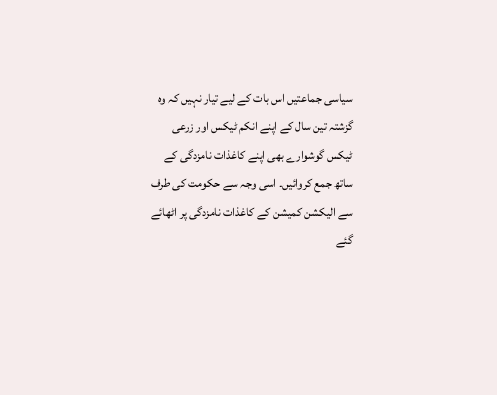سیاسی جماعتیں اس بات کے لیے تیار نہیں کہ وہ گزشتہ تین سال کے اپنے انکم ٹیکس اور زرعی ٹیکس گوشوارے بھی اپنے کاغذات نامزدگی کے ساتھ جمع کروائیں۔ اسی وجہ سے حکومت کی طرف سے الیکشن کمیشن کے کاغذات نامزدگی پر اٹھائے گئے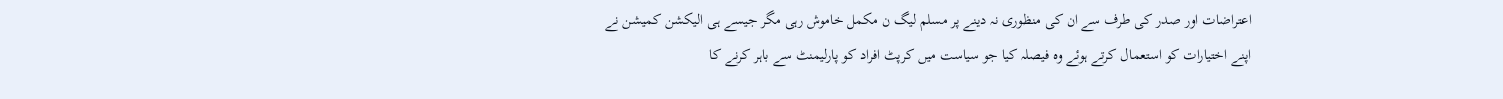اعتراضات اور صدر کی طرف سے ان کی منظوری نہ دینے پر مسلم لیگ ن مکمل خاموش رہی مگر جیسے ہی الیکشن کمیشن نے اپنے اختیارات کو استعمال کرتے ہوئے وہ فیصلہ کیا جو سیاست میں کرپٹ افراد کو پارلیمنٹ سے باہر کرنے کا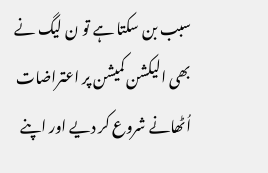سبب بن سکتا ہے تو ن لیگ نے بھی الیکشن کمیشن پر اعتراضات اُٹھانے شروع کر دیے اور اپنے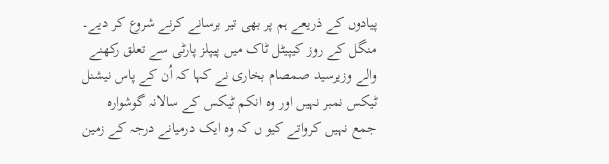پیادوں کے ذریعے ہم پر بھی تیر برسانے کرنے شروع کر دیے۔ منگل کے روز کیپیٹل ٹاک میں پیپلز پارٹی سے تعلق رکھنے والے وزیرسید صمصام بخاری نے کہا کہ اُن کے پاس نیشنل ٹیکس نمبر نہیں اور وہ انکم ٹیکس کے سالانہ گوشوارہ جمع نہیں کرواتے کیو ں کہ وہ ایک درمیانے درجہ کے زمین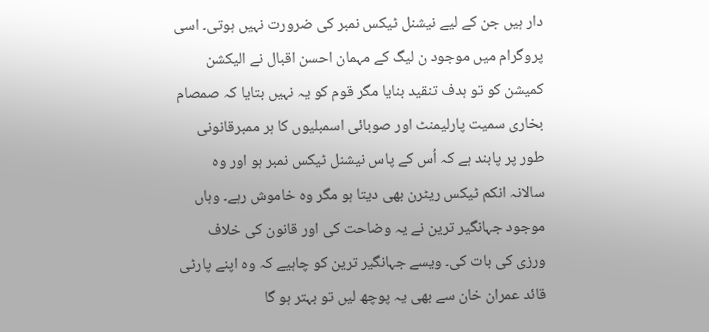دار ہیں جن کے لیے نیشنل ٹیکس نمبر کی ضرورت نہیں ہوتی۔ اسی پروگرام میں موجود ن لیگ کے مہمان احسن اقبال نے الیکشن کمیشن کو تو ہدف تنقید بنایا مگر قوم کو یہ نہیں بتایا کہ صمصام بخاری سمیت پارلیمنٹ اور صوبائی اسمبلیوں کا ہر ممبرقانونی طور پر پابند ہے کہ اُس کے پاس نیشنل ٹیکس نمبر ہو اور وہ سالانہ انکم ٹیکس ریٹرن بھی دیتا ہو مگر وہ خاموش رہے۔ وہاں موجود جہانگیر ترین نے یہ وضاحت کی اور قانون کی خلاف ورزی کی بات کی۔ ویسے جہانگیر ترین کو چاہیے کہ وہ اپنے پارٹی قائد عمران خان سے بھی یہ پوچھ لیں تو بہتر ہو گا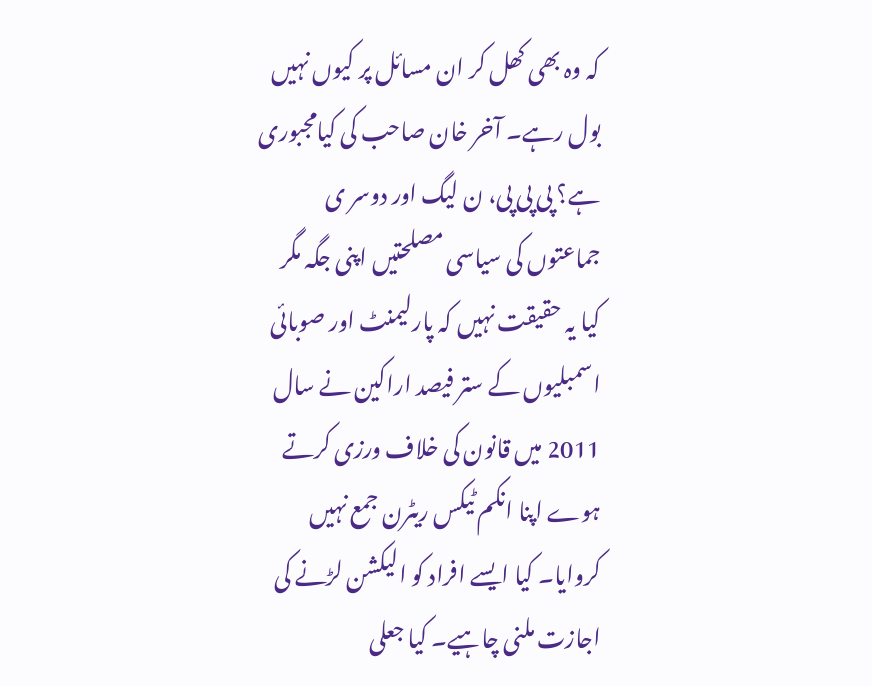کہ وہ بھی کھل کر ان مسائل پر کیوں نہیں بول رہے۔ آخر خان صاحب کی کیامجبوری ہے؟ پی پی پی، ن لیگ اور دوسر ی جماعتوں کی سیاسی مصلحتیں اپنی جگہ مگر کیا یہ حقیقت نہیں کہ پارلیمنٹ اور صوبائی اسمبلیوں کے ستر فیصد اراکین نے سال 2011 میں قانون کی خلاف ورزی کرتے ہوے اپنا انکم ٹیکس ریٹرن جمع نہیں کروایا۔ کیا ایسے افراد کو الیکشن لڑنے کی اجازت ملنی چاہیے۔ کیا جعلی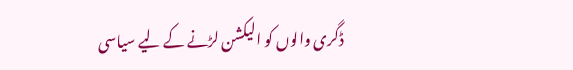ڈگری والوں کو الیکشن لڑنے کے لیے سیاسی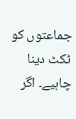جماعتوں کو ٹکٹ دینا چاہیے۔ اگر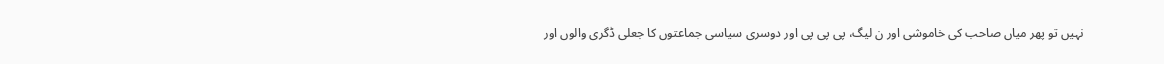نہیں تو پھر میاں صاحب کی خاموشی اور ن لیگ، پی پی پی اور دوسری سیاسی جماعتوں کا جعلی ڈگری والوں اور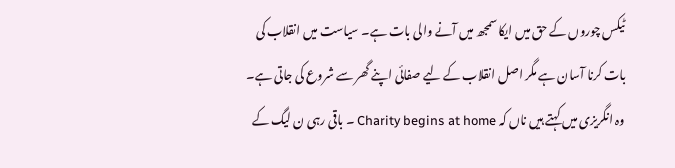ٹیکس چوروں کے حق میں ایکا سمجھ میں آنے والی بات ہے۔ سیاست میں انقلاب کی بات کرنا آسان ہے مگر اصل انقلاب کے لیے صفائی اپنے گھر سے شروع کی جاتی ہے۔ وہ انگریزی میں کہتے ہیں ناں کہ Charity begins at home ۔ باقی رہی ن لیگ کے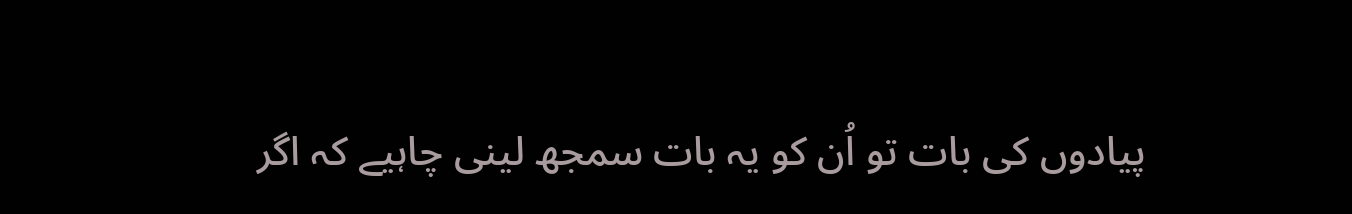پیادوں کی بات تو اُن کو یہ بات سمجھ لینی چاہیے کہ اگر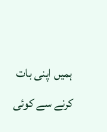ہمیں اپنی بات کرنے سے کوئی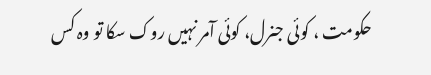حکومت ، کوئی جنرل، کوئی آمر نہیں روک سکا تو وہ کس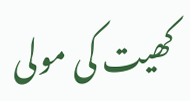کھیت کی مولی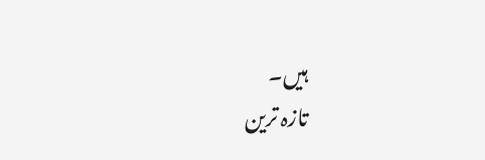ہیں۔
تازہ ترین